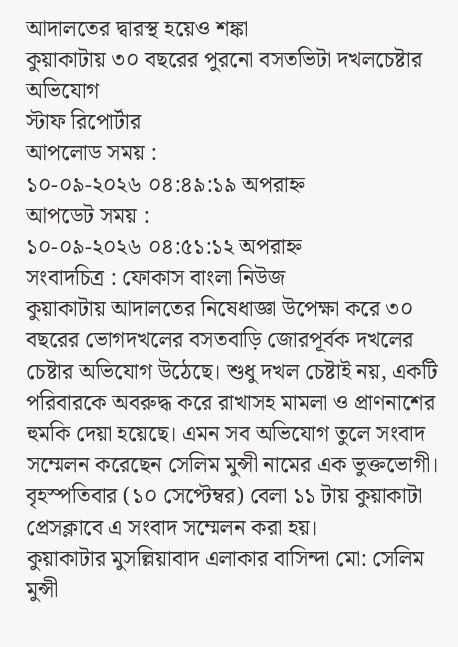আদালতের দ্বারস্থ হয়েও শঙ্কা
কুয়াকাটায় ৩০ বছরের পুরনো বসতভিটা দখলচেষ্টার অভিযোগ
স্টাফ রিপোর্টার
আপলোড সময় :
১০-০৯-২০২৬ ০৪:৪৯:১৯ অপরাহ্ন
আপডেট সময় :
১০-০৯-২০২৬ ০৪:৫১:১২ অপরাহ্ন
সংবাদচিত্র : ফোকাস বাংলা নিউজ
কুয়াকাটায় আদালতের নিষেধাজ্ঞা উপেক্ষা করে ৩০ বছরের ভোগদখলের বসতবাড়ি জোরপূর্বক দখলের চেষ্টার অভিযোগ উঠেছে। শুধু দখল চেষ্টাই নয়, একটি পরিবারকে অবরুদ্ধ করে রাখাসহ মামলা ও প্রাণনাশের হুমকি দেয়া হয়েছে। এমন সব অভিযোগ তুলে সংবাদ সম্মেলন করেছেন সেলিম মুন্সী নামের এক ভুক্তভোগী।
বৃহস্পতিবার (১০ সেপ্টেম্বর) বেলা ১১ টায় কুয়াকাটা প্রেসক্লাবে এ সংবাদ সম্মেলন করা হয়।
কুয়াকাটার মুসল্লিয়াবাদ এলাকার বাসিন্দা মো: সেলিম মুন্সী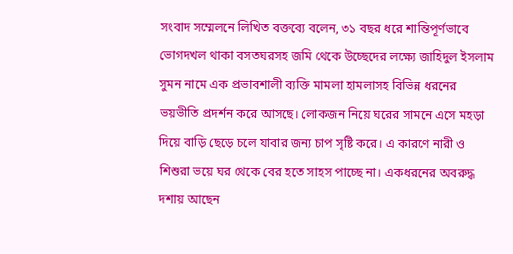সংবাদ সম্মেলনে লিখিত বক্তব্যে বলেন, ৩১ বছর ধরে শান্তিপূর্ণভাবে ভোগদখল থাকা বসতঘরসহ জমি থেকে উচ্ছেদের লক্ষ্যে জাহিদুল ইসলাম সুমন নামে এক প্রভাবশালী ব্যক্তি মামলা হামলাসহ বিভিন্ন ধরনের ভয়ভীতি প্রদর্শন করে আসছে। লোকজন নিয়ে ঘরের সামনে এসে মহড়া দিয়ে বাড়ি ছেড়ে চলে যাবার জন্য চাপ সৃষ্টি করে। এ কারণে নারী ও শিশুরা ভয়ে ঘর থেকে বের হতে সাহস পাচ্ছে না। একধরনের অবরুদ্ধ দশায় আছেন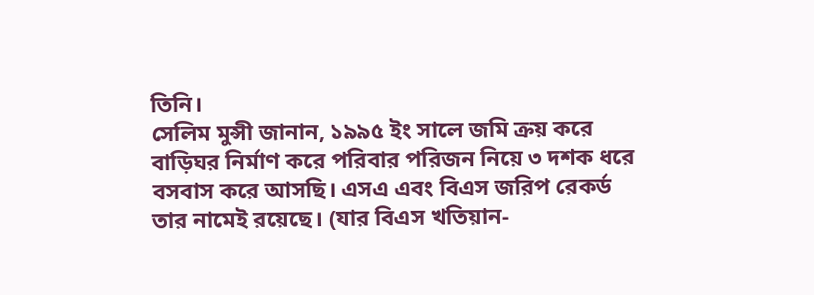তিনি।
সেলিম মুন্সী জানান, ১৯৯৫ ইং সালে জমি ক্রয় করে বাড়িঘর নির্মাণ করে পরিবার পরিজন নিয়ে ৩ দশক ধরে বসবাস করে আসছি। এসএ এবং বিএস জরিপ রেকর্ড তার নামেই রয়েছে। (যার বিএস খতিয়ান-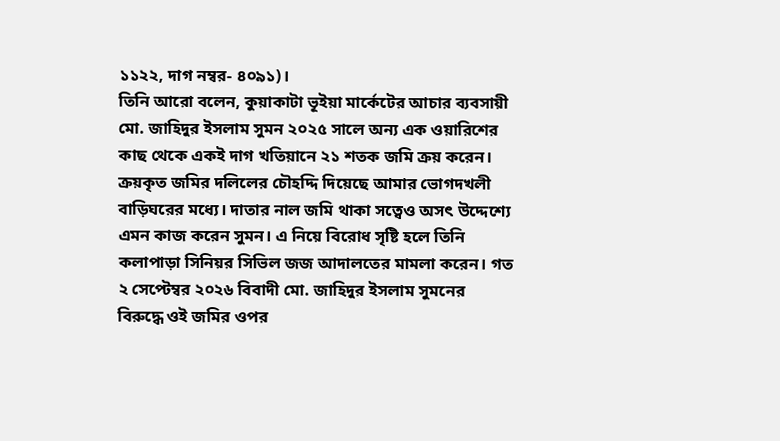১১২২, দাগ নম্বর- ৪০৯১)।
তিনি আরো বলেন, কুয়াকাটা ভূইয়া মার্কেটের আচার ব্যবসায়ী মো. জাহিদুর ইসলাম সুমন ২০২৫ সালে অন্য এক ওয়ারিশের কাছ থেকে একই দাগ খতিয়ানে ২১ শতক জমি ক্রয় করেন। ক্রয়কৃত জমির দলিলের চৌহদ্দি দিয়েছে আমার ভোগদখলী বাড়িঘরের মধ্যে। দাতার নাল জমি থাকা সত্বেও অসৎ উদ্দেশ্যে এমন কাজ করেন সুমন। এ নিয়ে বিরোধ সৃষ্টি হলে তিনি কলাপাড়া সিনিয়র সিভিল জজ আদালতের মামলা করেন। গত ২ সেপ্টেম্বর ২০২৬ বিবাদী মো. জাহিদুর ইসলাম সুমনের বিরুদ্ধে ওই জমির ওপর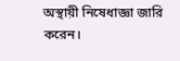অস্থায়ী নিষেধাজ্ঞা জারি করেন।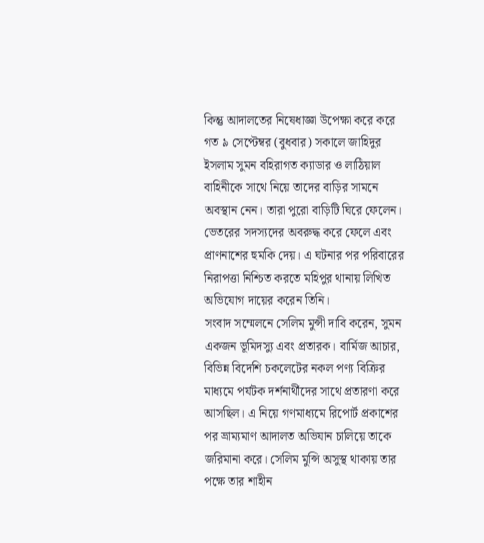কিন্তু আদালতের নিষেধাজ্ঞা উপেক্ষা করে করে গত ৯ সেপ্টেম্বর (বুধবার) সকালে জাহিদুর ইসলাম সুমন বহিরাগত ক্যাডার ও লাঠিয়াল বাহিনীকে সাথে নিয়ে তাদের বাড়ির সামনে অবস্থান নেন। তারা পুরো বাড়িটি ঘিরে ফেলেন। ভেতরের সদস্যদের অবরুদ্ধ করে ফেলে এবং প্রাণনাশের হুমকি দেয়। এ ঘটনার পর পরিবারের নিরাপত্তা নিশ্চিত করতে মহিপুর থানায় লিখিত অভিযোগ দায়ের করেন তিনি।
সংবাদ সম্মেলনে সেলিম মুন্সী দাবি করেন, সুমন একজন ভূমিদস্যু এবং প্রতারক। বার্মিজ আচার, বিভিন্ন বিদেশি চকলেটের নকল পণ্য বিক্রির মাধ্যমে পর্যটক দর্শনার্থীদের সাথে প্রতারণা করে আসছিল। এ নিয়ে গণমাধ্যমে রিপোর্ট প্রকাশের পর ভ্রাম্যমাণ আদালত অভিযান চালিয়ে তাকে জরিমানা করে। সেলিম মুন্সি অসুস্থ থাকায় তার পক্ষে তার শাহীন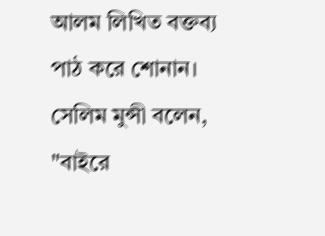আলম লিখিত বক্তব্য পাঠ করে শোনান।
সেলিম মুন্সী বলেন, "বাইরে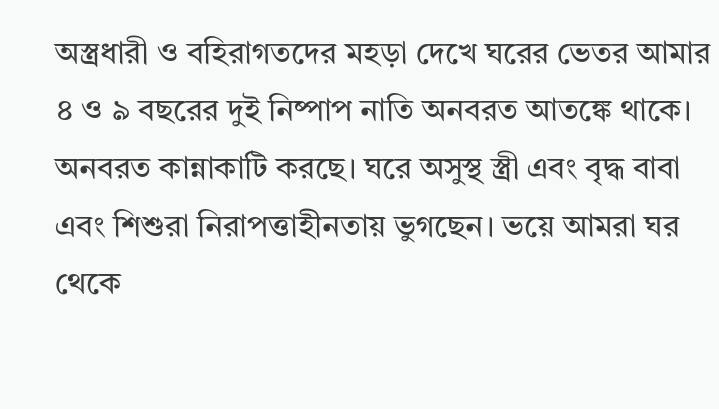অস্ত্রধারী ও বহিরাগতদের মহড়া দেখে ঘরের ভেতর আমার ৪ ও ৯ বছরের দুই নিষ্পাপ নাতি অনবরত আতঙ্কে থাকে। অনবরত কান্নাকাটি করছে। ঘরে অসুস্থ স্ত্রী এবং বৃদ্ধ বাবা এবং শিশুরা নিরাপত্তাহীনতায় ভুগছেন। ভয়ে আমরা ঘর থেকে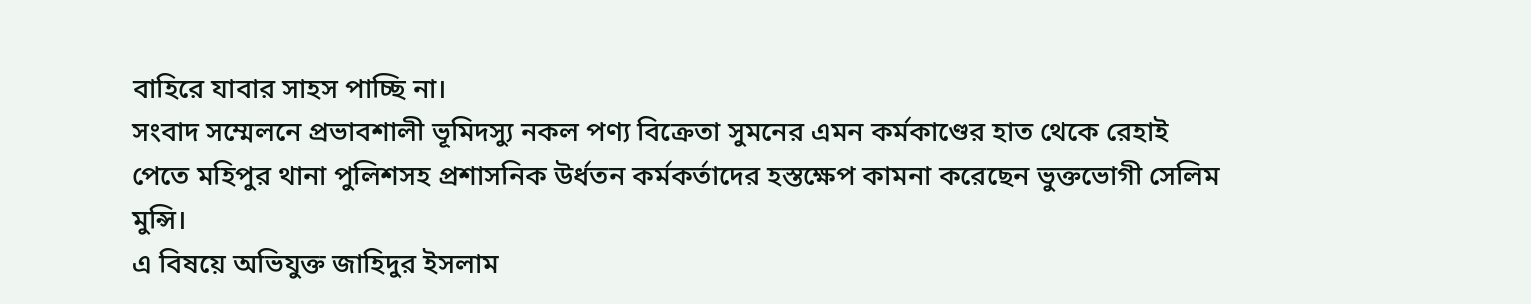বাহিরে যাবার সাহস পাচ্ছি না।
সংবাদ সম্মেলনে প্রভাবশালী ভূমিদস্যু নকল পণ্য বিক্রেতা সুমনের এমন কর্মকাণ্ডের হাত থেকে রেহাই পেতে মহিপুর থানা পুলিশসহ প্রশাসনিক উর্ধতন কর্মকর্তাদের হস্তক্ষেপ কামনা করেছেন ভুক্তভোগী সেলিম মুন্সি।
এ বিষয়ে অভিযুক্ত জাহিদুর ইসলাম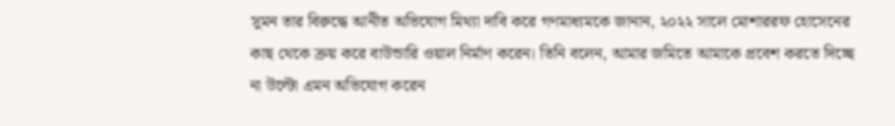সুমন তার বিরুদ্ধে আনীত অভিযোগ মিথ্যা দাবি করে গণমাধ্যমকে জানান, ২০২২ সালে মোশাররফ হোসেনের কাছ থেকে ক্রয় করে বাউন্ডারি ওয়াল নির্মাণ করেন। তিনি বলেন, আমার জমিতে আমাকে প্রবেশ করতে দিচ্ছে না উল্টো এমন অভিযোগ করেন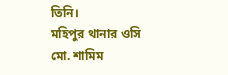তিনি।
মহিপুর থানার ওসি মো. শামিম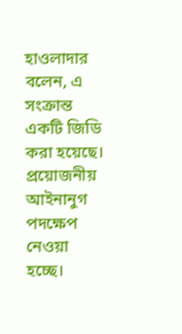হাওলাদার বলেন, এ সংক্রান্ত একটি জিডি করা হয়েছে। প্রয়োজনীয় আইনানুগ পদক্ষেপ নেওয়া হচ্ছে।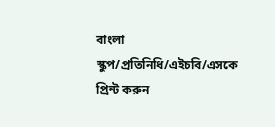বাংলা স্কুপ/প্রতিনিধি/এইচবি/এসকে
প্রিন্ট করুন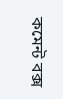কমেন্ট বক্স